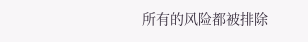所有的风险都被排除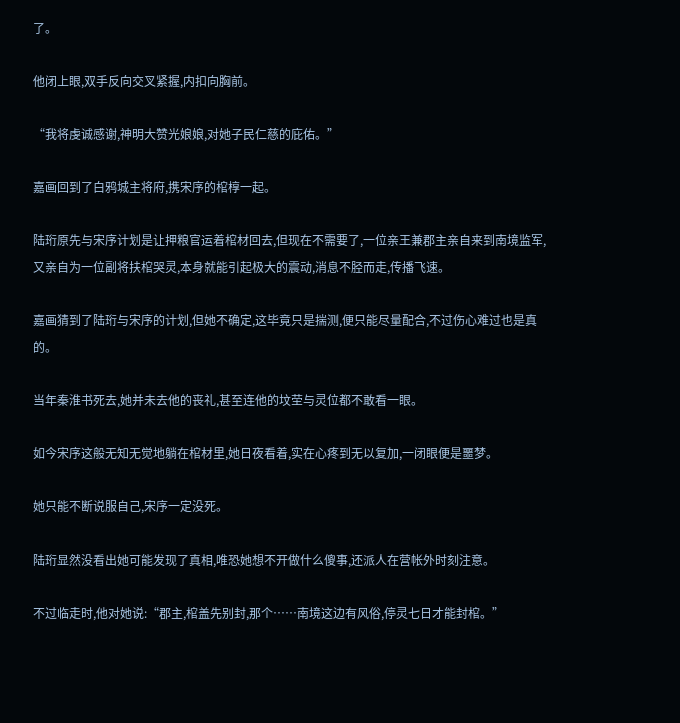了。

他闭上眼,双手反向交叉紧握,内扣向胸前。

“我将虔诚感谢,神明大赞光娘娘,对她子民仁慈的庇佑。”

嘉画回到了白鸦城主将府,携宋序的棺椁一起。

陆珩原先与宋序计划是让押粮官运着棺材回去,但现在不需要了,一位亲王兼郡主亲自来到南境监军,又亲自为一位副将扶棺哭灵,本身就能引起极大的震动,消息不胫而走,传播飞速。

嘉画猜到了陆珩与宋序的计划,但她不确定,这毕竟只是揣测,便只能尽量配合,不过伤心难过也是真的。

当年秦淮书死去,她并未去他的丧礼,甚至连他的坟茔与灵位都不敢看一眼。

如今宋序这般无知无觉地躺在棺材里,她日夜看着,实在心疼到无以复加,一闭眼便是噩梦。

她只能不断说服自己,宋序一定没死。

陆珩显然没看出她可能发现了真相,唯恐她想不开做什么傻事,还派人在营帐外时刻注意。

不过临走时,他对她说:“郡主,棺盖先别封,那个……南境这边有风俗,停灵七日才能封棺。”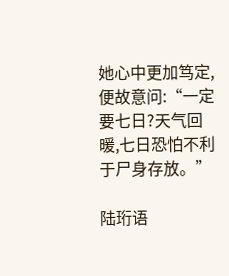她心中更加笃定,便故意问:“一定要七日?天气回暖,七日恐怕不利于尸身存放。”

陆珩语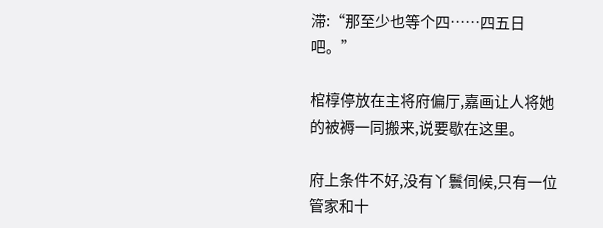滞:“那至少也等个四……四五日吧。”

棺椁停放在主将府偏厅,嘉画让人将她的被褥一同搬来,说要歇在这里。

府上条件不好,没有丫鬟伺候,只有一位管家和十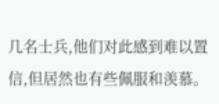几名士兵,他们对此感到难以置信,但居然也有些佩服和羡慕。